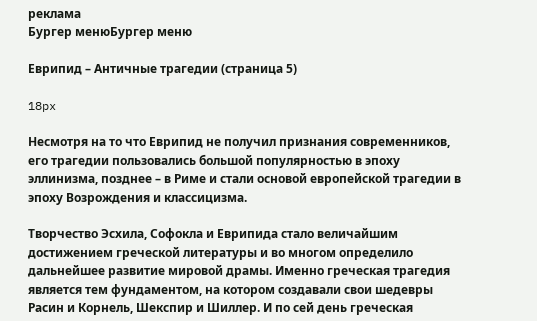реклама
Бургер менюБургер меню

Еврипид – Античные трагедии (страница 5)

18px

Несмотря на то что Еврипид не получил признания современников, его трагедии пользовались большой популярностью в эпоху эллинизма, позднее – в Риме и стали основой европейской трагедии в эпоху Возрождения и классицизма.

Творчество Эсхила, Софокла и Еврипида стало величайшим достижением греческой литературы и во многом определило дальнейшее развитие мировой драмы. Именно греческая трагедия является тем фундаментом, на котором создавали свои шедевры Расин и Корнель, Шекспир и Шиллер. И по сей день греческая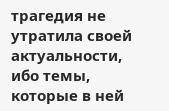трагедия не утратила своей актуальности, ибо темы, которые в ней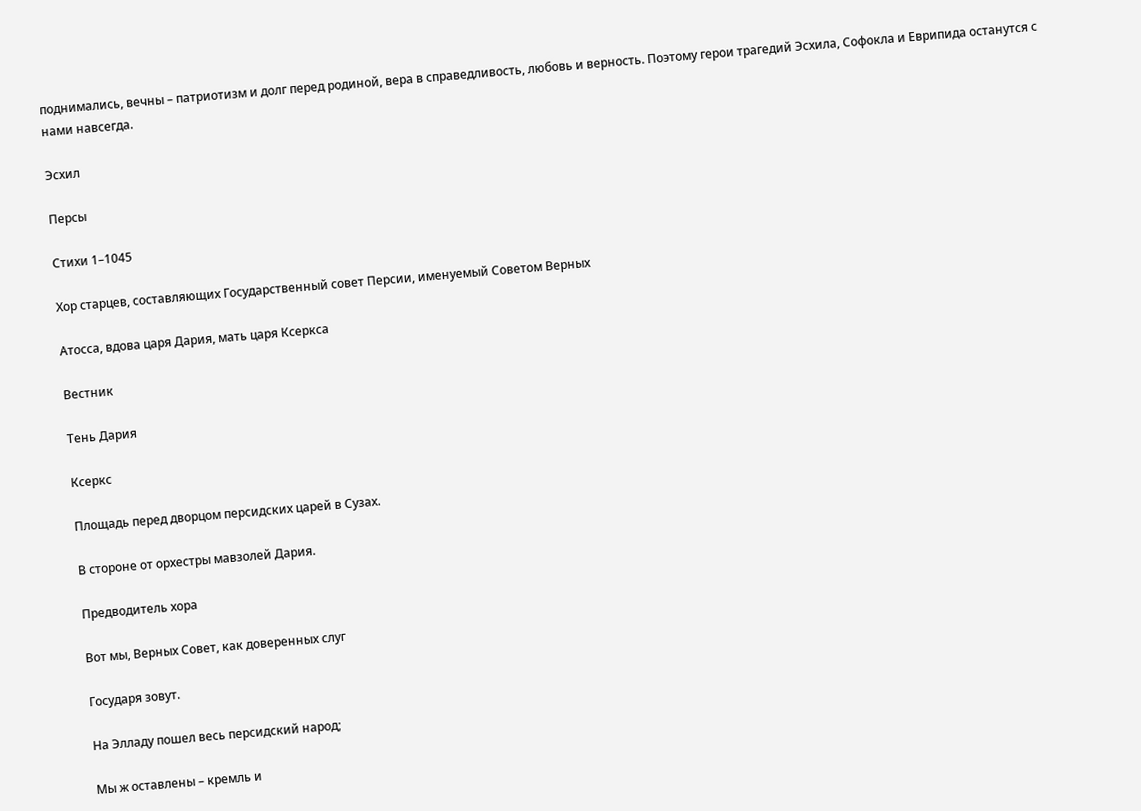поднимались, вечны – патриотизм и долг перед родиной, вера в справедливость, любовь и верность. Поэтому герои трагедий Эсхила, Софокла и Еврипида останутся с нами навсегда.

Эсхил

Персы

Cтихи 1–1045

Хор старцев, составляющих Государственный совет Персии, именуемый Советом Верных

Атосса, вдова царя Дария, мать царя Ксеркса

Вестник

Тень Дария

Ксеркс

Площадь перед дворцом персидских царей в Сузах.

В стороне от орхестры мавзолей Дария.

Предводитель хора

Вот мы, Верных Совет, как доверенных слуг

Государя зовут.

На Элладу пошел весь персидский народ;

Мы ж оставлены – кремль и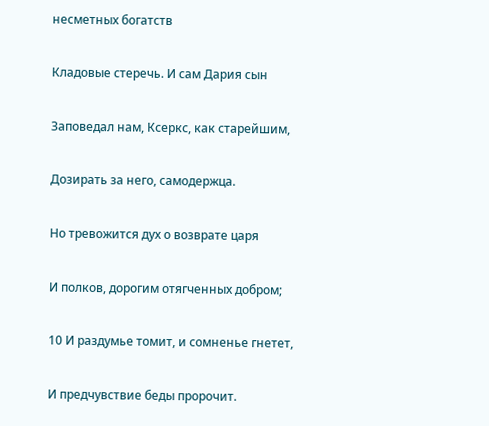несметных богатств

Кладовые стеречь. И сам Дария сын

Заповедал нам, Ксеркс, как старейшим,

Дозирать за него, самодержца.

Но тревожится дух о возврате царя

И полков, дорогим отягченных добром;

10 И раздумье томит, и сомненье гнетет,

И предчувствие беды пророчит.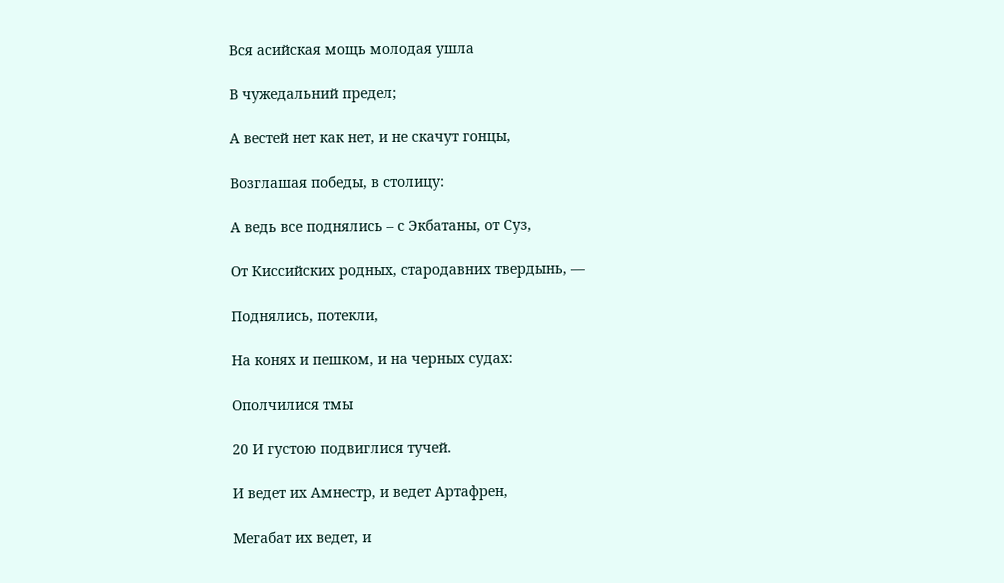Вся асийская мощь молодая ушла

В чужедальний предел;

А вестей нет как нет, и не скачут гонцы,

Возглашая победы, в столицу:

А ведь все поднялись – с Экбатаны, от Суз,

От Киссийских родных, стародавних твердынь, —

Поднялись, потекли,

На конях и пешком, и на черных судах:

Ополчилися тмы

20 И густою подвиглися тучей.

И ведет их Амнестр, и ведет Артафрен,

Мегабат их ведет, и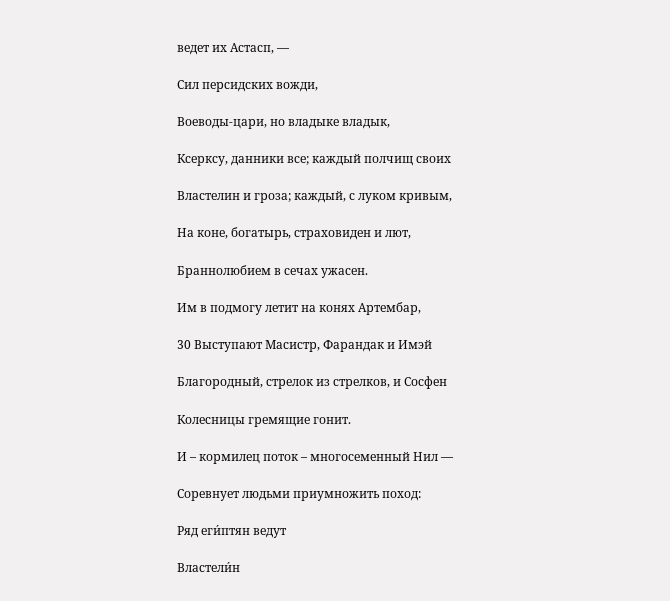ведет их Астасп, —

Сил персидских вожди,

Воеводы-цари, но владыке владык,

Ксерксу, данники все; каждый полчищ своих

Властелин и гроза; каждый, с луком кривым,

На коне, богатырь, страховиден и лют,

Браннолюбием в сечах ужасен.

Им в подмогу летит на конях Артембар,

30 Выступают Масистр, Фарандак и Имэй

Благородный, стрелок из стрелков, и Сосфен

Колесницы гремящие гонит.

И – кормилец поток – многосеменный Нил —

Соревнует людьми приумножить поход:

Ряд еги́птян ведут

Властели́н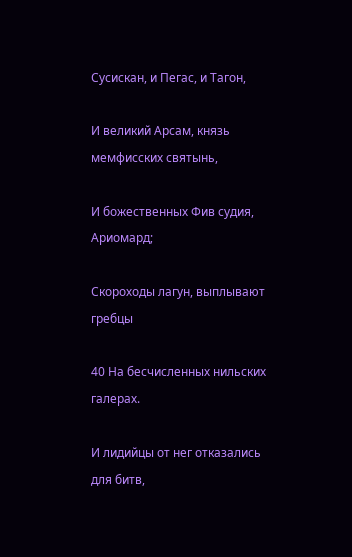Сусискан, и Пегас, и Тагон,

И великий Арсам, князь мемфисских святынь,

И божественных Фив судия, Ариомард;

Скороходы лагун, выплывают гребцы

40 На бесчисленных нильских галерах.

И лидийцы от нег отказались для битв,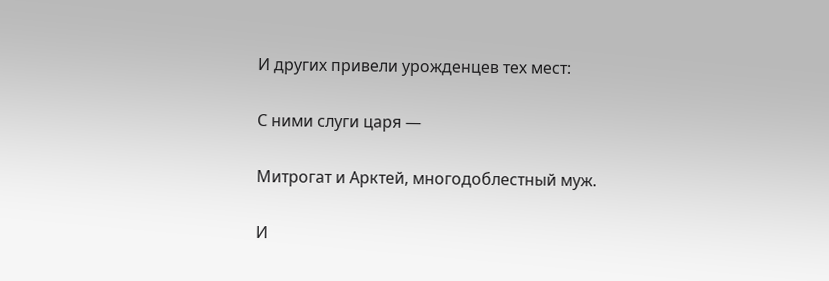И других привели урожденцев тех мест:

С ними слуги царя —

Митрогат и Арктей, многодоблестный муж.

И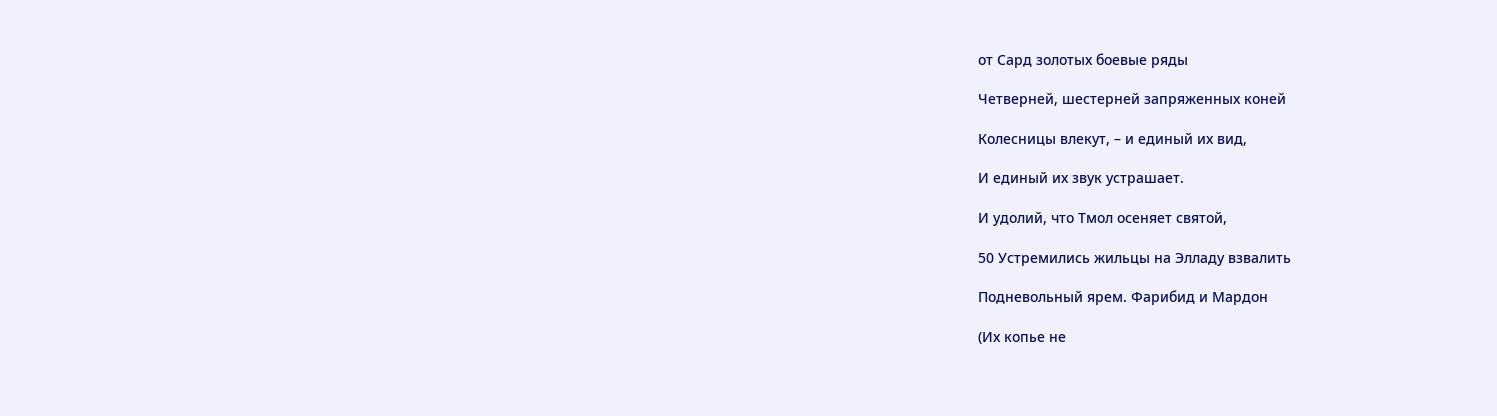от Сард золотых боевые ряды

Четверней, шестерней запряженных коней

Колесницы влекут, – и единый их вид,

И единый их звук устрашает.

И удолий, что Тмол осеняет святой,

50 Устремились жильцы на Элладу взвалить

Подневольный ярем. Фарибид и Мардон

(Их копье не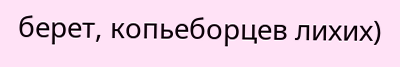берет, копьеборцев лихих)